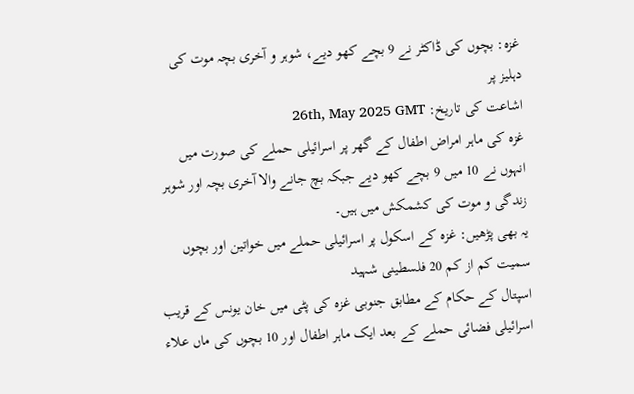غزہ: بچوں کی ڈاکٹر نے 9 بچے کھو دیے، شوہر و آخری بچہ موت کی دہلیز پر
اشاعت کی تاریخ: 26th, May 2025 GMT
غزہ کی ماہر امراض اطفال کے گھر پر اسرائیلی حملے کی صورت میں انہوں نے 10 میں 9 بچے کھو دیے جبکہ بچ جانے والا آخری بچہ اور شوہر زندگی و موت کی کشمکش میں ہیں۔
یہ بھی پڑھیں: غزہ کے اسکول پر اسرائیلی حملے میں خواتین اور بچوں سمیت کم از کم 20 فلسطینی شہید
اسپتال کے حکام کے مطابق جنوبی غزہ کی پٹی میں خان یونس کے قریب اسرائیلی فضائی حملے کے بعد ایک ماہر اطفال اور 10 بچوں کی ماں علاء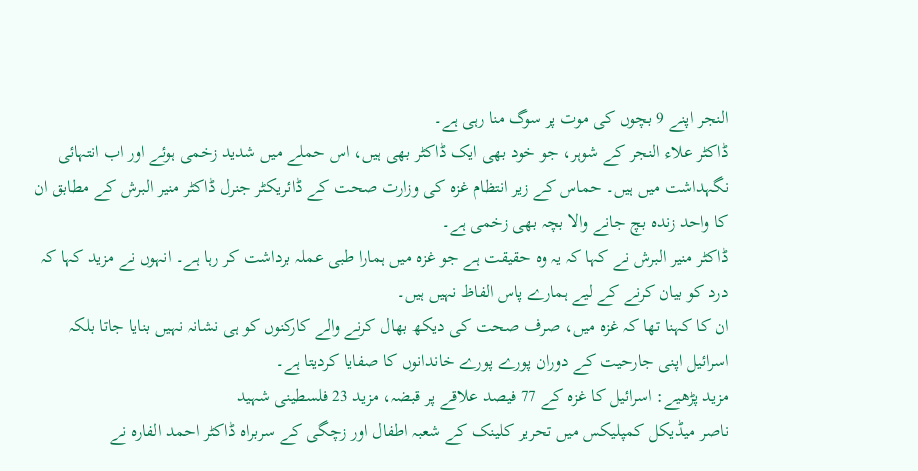النجر اپنے 9 بچوں کی موت پر سوگ منا رہی ہے۔
ڈاکٹر علاء النجر کے شوہر، جو خود بھی ایک ڈاکٹر بھی ہیں، اس حملے میں شدید زخمی ہوئے اور اب انتہائی نگہداشت میں ہیں۔ حماس کے زیر انتظام غزہ کی وزارت صحت کے ڈائریکٹر جنرل ڈاکٹر منیر البرش کے مطابق ان کا واحد زندہ بچ جانے والا بچہ بھی زخمی ہے۔
ڈاکٹر منیر البرش نے کہا کہ یہ وہ حقیقت ہے جو غزہ میں ہمارا طبی عملہ برداشت کر رہا ہے۔ انہوں نے مزید کہا کہ درد کو بیان کرنے کے لیے ہمارے پاس الفاظ نہیں ہیں۔
ان کا کہنا تھا کہ غزہ میں، صرف صحت کی دیکھ بھال کرنے والے کارکنوں کو ہی نشانہ نہیں بنایا جاتا بلکہ اسرائیل اپنی جارحیت کے دوران پورے پورے خاندانوں کا صفایا کردیتا ہے۔
مزید پڑھیے: اسرائیل کا غزہ کے 77 فیصد علاقے پر قبضہ، مزید 23 فلسطینی شہید
ناصر میڈیکل کمپلیکس میں تحریر کلینک کے شعبہ اطفال اور زچگی کے سربراہ ڈاکٹر احمد الفارہ نے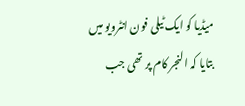میڈیا کو ایک ٹیلی فون انٹرویو میں بتایا کہ النجر کام پر تھی جب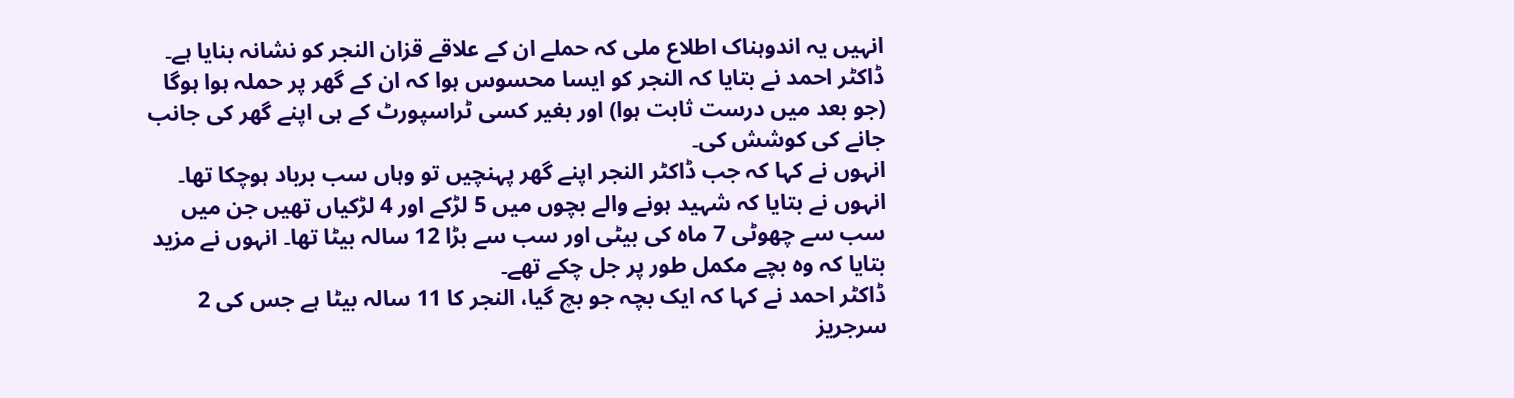انہیں یہ اندوہناک اطلاع ملی کہ حملے ان کے علاقے قزان النجر کو نشانہ بنایا ہے۔
ڈاکٹر احمد نے بتایا کہ النجر کو ایسا محسوس ہوا کہ ان کے گھر پر حملہ ہوا ہوگا (جو بعد میں درست ثابت ہوا) اور بغیر کسی ٹراسپورٹ کے ہی اپنے گھر کی جانب جانے کی کوشش کی۔
انہوں نے کہا کہ جب ڈاکٹر النجر اپنے گھر پہنچیں تو وہاں سب برباد ہوچکا تھا۔
انہوں نے بتایا کہ شہید ہونے والے بچوں میں 5 لڑکے اور 4 لڑکیاں تھیں جن میں سب سے چھوٹی 7 ماہ کی بیٹی اور سب سے بڑا 12 سالہ بیٹا تھا۔ انہوں نے مزید بتایا کہ وہ بچے مکمل طور پر جل چکے تھے۔
ڈاکٹر احمد نے کہا کہ ایک بچہ جو بچ گیا، النجر کا 11 سالہ بیٹا ہے جس کی 2 سرجریز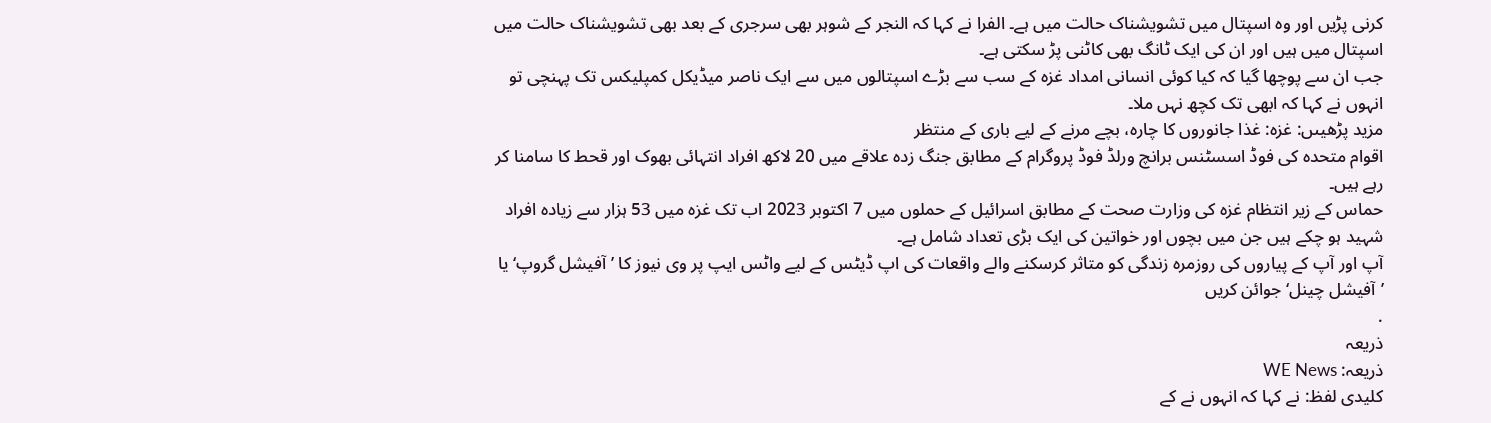کرنی پڑیں اور وہ اسپتال میں تشویشناک حالت میں ہے۔ الفرا نے کہا کہ النجر کے شوہر بھی سرجری کے بعد بھی تشویشناک حالت میں اسپتال میں ہیں اور ان کی ایک ٹانگ بھی کاٹنی پڑ سکتی ہے۔
جب ان سے پوچھا گیا کہ کیا کوئی انسانی امداد غزہ کے سب سے بڑے اسپتالوں میں سے ایک ناصر میڈیکل کمپلیکس تک پہنچی تو انہوں نے کہا کہ ابھی تک کچھ نہں ملا۔
مزید پڑھیںں: غزہ: غذا جانوروں کا چارہ، بچے مرنے کے لیے باری کے منتظر
اقوام متحدہ کی فوڈ اسسٹنس برانچ ورلڈ فوڈ پروگرام کے مطابق جنگ زدہ علاقے میں 20 لاکھ افراد انتہائی بھوک اور قحط کا سامنا کر رہے ہیں۔
حماس کے زیر انتظام غزہ کی وزارت صحت کے مطابق اسرائیل کے حملوں میں 7 اکتوبر 2023 اب تک غزہ میں 53 ہزار سے زیادہ افراد شہید ہو چکے ہیں جن میں بچوں اور خواتین کی ایک بڑی تعداد شامل ہے۔
آپ اور آپ کے پیاروں کی روزمرہ زندگی کو متاثر کرسکنے والے واقعات کی اپ ڈیٹس کے لیے واٹس ایپ پر وی نیوز کا ’آفیشل گروپ‘ یا ’آفیشل چینل‘ جوائن کریں
.
ذریعہ
ذریعہ: WE News
کلیدی لفظ: نے کہا کہ انہوں نے کے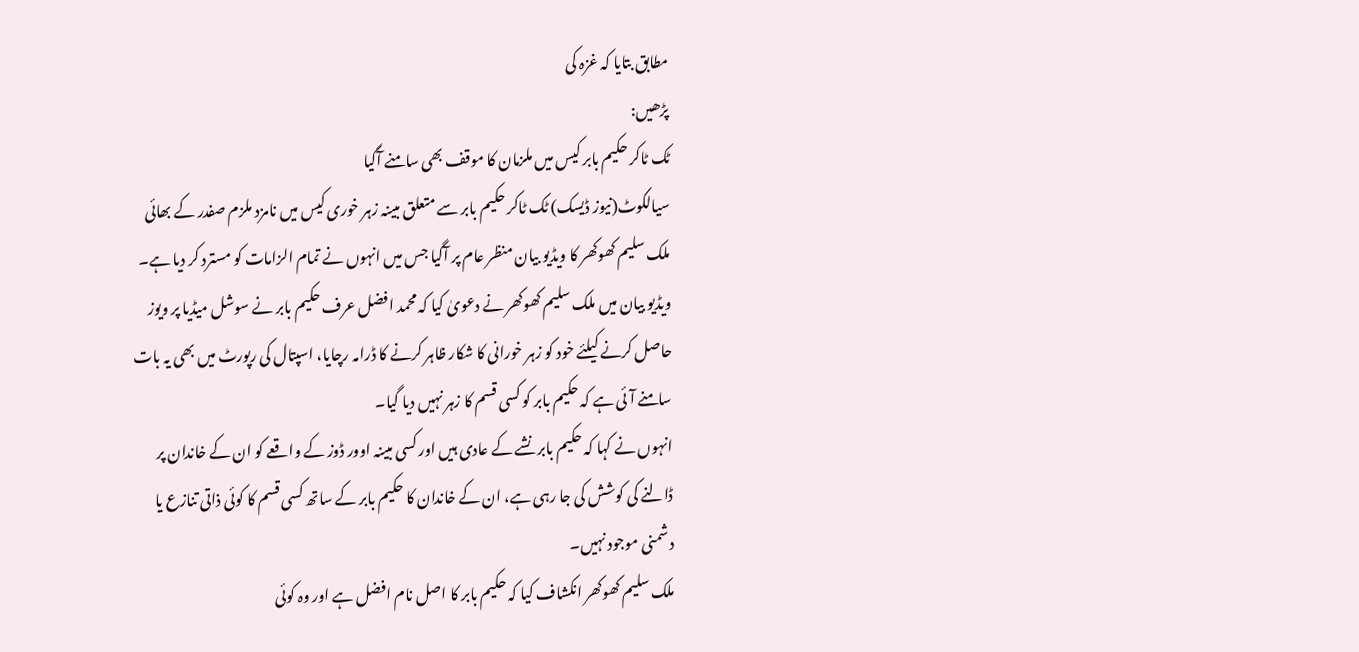مطابق بتایا کہ غزہ کی
پڑھیں:
ٹک ٹاکر حکیم بابر کیس میں ملزمان کا موقف بھی سامنے آگیا
سیالکوٹ(نیوز ڈیسک) ٹک ٹاکر حکیم بابر سے متعلق مبینہ زہر خوری کیس میں نامزد ملزم صفدر کے بھائی ملک سلیم کھوکھر کا ویڈیو بیان منظر عام پر آگیا جس میں انہوں نے تمام الزامات کو مسترد کر دیا ہے۔
ویڈیو بیان میں ملک سلیم کھوکھر نے دعویٰ کیا کہ محمد افضل عرف حکیم بابر نے سوشل میڈیا پر ویوز حاصل کرنے کیلئے خود کو زہر خورانی کا شکار ظاہر کرنے کا ڈرامہ رچایا، اسپتال کی رپورٹ میں بھی یہ بات سامنے آئی ہے کہ حکیم بابر کو کسی قسم کا زہر نہیں دیا گیا۔
انہوں نے کہا کہ حکیم بابر نشے کے عادی ہیں اور کسی مبینہ اوور ڈوز کے واقعے کو ان کے خاندان پر ڈالنے کی کوشش کی جا رہی ہے، ان کے خاندان کا حکیم بابر کے ساتھ کسی قسم کا کوئی ذاتی تنازع یا دشمنی موجود نہیں۔
ملک سلیم کھوکھر انکشاف کیا کہ حکیم بابر کا اصل نام افضل ہے اور وہ کوئی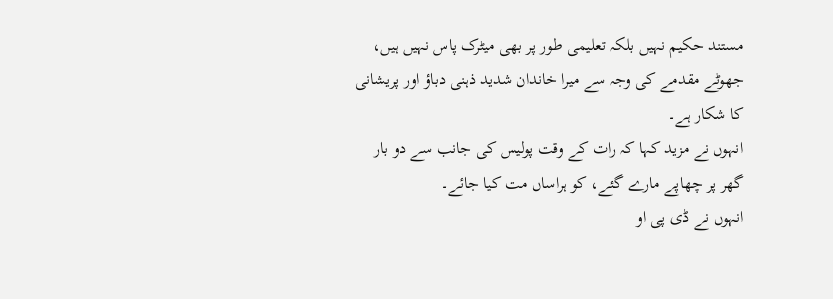مستند حکیم نہیں بلکہ تعلیمی طور پر بھی میٹرک پاس نہیں ہیں، جھوٹے مقدمے کی وجہ سے میرا خاندان شدید ذہنی دباؤ اور پریشانی کا شکار ہے۔
انہوں نے مزید کہا کہ رات کے وقت پولیس کی جانب سے دو بار گھر پر چھاپے مارے گئے، کو ہراساں مت کیا جائے۔
انہوں نے ڈی پی او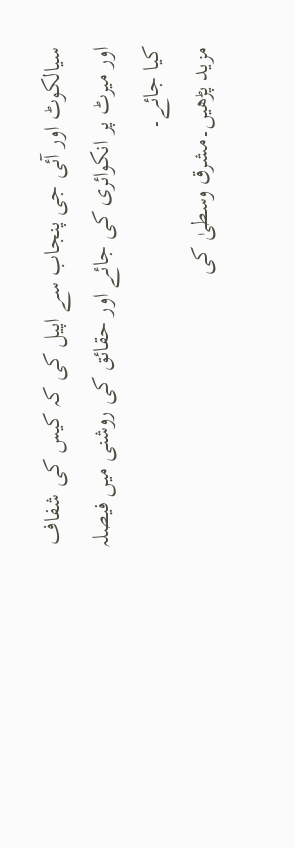سیالکوٹ اور آئی جی پنجاب سے اپیل کی کہ کیس کی شفاف اور میرٹ پر انکوائری کی جائے اور حقائق کی روشنی میں فیصلہ کیا جائے۔
مزید پڑھیں۔مشرق وسطیٰ کی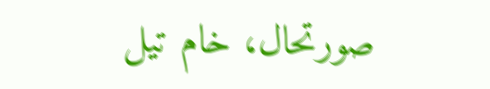صورتحال، خام تیل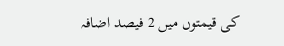کی قیمتوں میں 2 فیصد اضافہ